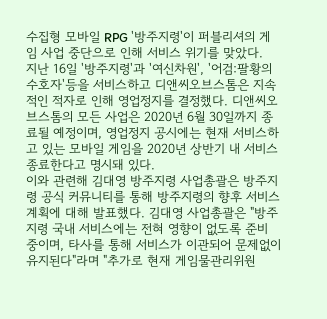수집형 모바일 RPG '방주지령'이 퍼블리셔의 게임 사업 중단으로 인해 서비스 위기를 맞았다.
지난 16일 '방주지령'과 '여신차원', '어검:팔황의수호자'등을 서비스하고 디앤씨오브스톰은 지속적인 적자로 인해 영업정지를 결정했다. 디앤씨오브스톰의 모든 사업은 2020년 6월 30일까지 종료될 예정이며, 영업정지 공시에는 현재 서비스하고 있는 모바일 게임을 2020년 상반기 내 서비스 종료한다고 명시돼 있다.
이와 관련해 김대영 방주지령 사업총괄은 방주지령 공식 커뮤니티를 통해 방주지령의 향후 서비스 계획에 대해 발표했다. 김대영 사업총괄은 "방주지령 국내 서비스에는 전혀 영향이 없도록 준비 중이며, 타사를 통해 서비스가 이관되어 문제없이 유지된다"라며 "추가로 현재 게임물관리위원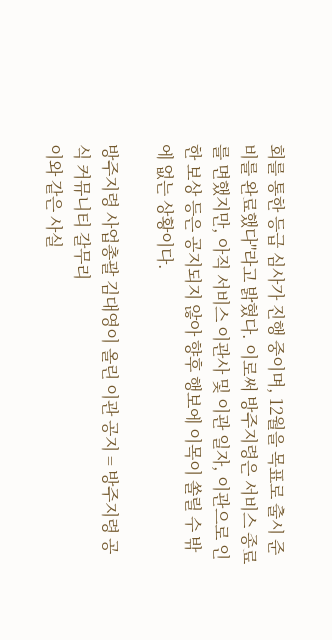회를 통한 등급 심사가 진행 중이며, 12월을 목표로 출시 준비를 완료했다"라고 밝혔다. 이로써 방주지령은 서비스 종료를 면했지만, 아직 서비스 이관사 및 이관 일자, 이관으로 인한 보상 등은 공지되지 않아 향후 행보에 이목이 쏠릴 수 밖에 없는 상황이다.

방주지령 사업총괄 김대영이 올린 이관 공지 = 방주지령 공식 커뮤니티 갈무리
이와 같은 사실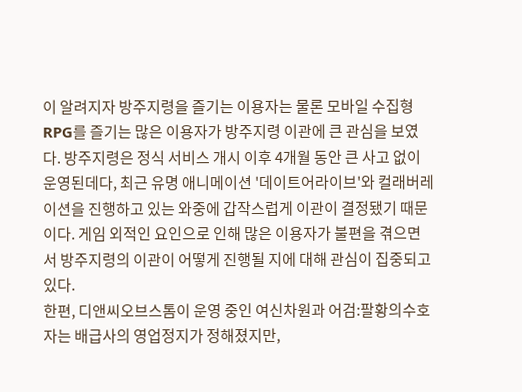이 알려지자 방주지령을 즐기는 이용자는 물론 모바일 수집형 RPG를 즐기는 많은 이용자가 방주지령 이관에 큰 관심을 보였다. 방주지령은 정식 서비스 개시 이후 4개월 동안 큰 사고 없이 운영된데다, 최근 유명 애니메이션 '데이트어라이브'와 컬래버레이션을 진행하고 있는 와중에 갑작스럽게 이관이 결정됐기 때문이다. 게임 외적인 요인으로 인해 많은 이용자가 불편을 겪으면서 방주지령의 이관이 어떻게 진행될 지에 대해 관심이 집중되고 있다.
한편, 디앤씨오브스톰이 운영 중인 여신차원과 어검:팔황의수호자는 배급사의 영업정지가 정해졌지만,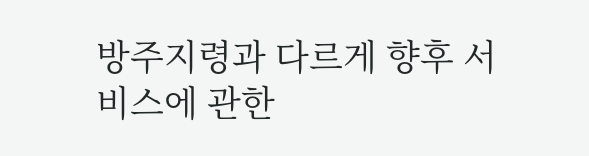방주지령과 다르게 향후 서비스에 관한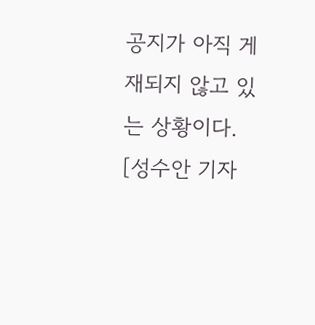공지가 아직 게재되지 않고 있는 상황이다.
[성수안 기자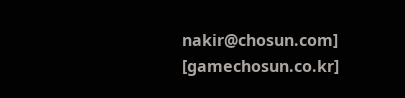nakir@chosun.com] [gamechosun.co.kr]